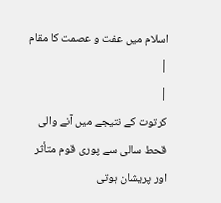اسلام میں عفت و عصمت کا مقام |
|
کرتوت کے نتیجے میں آنے والی قحط سالی سے پوری قوم متأثر اور پریشان ہوتی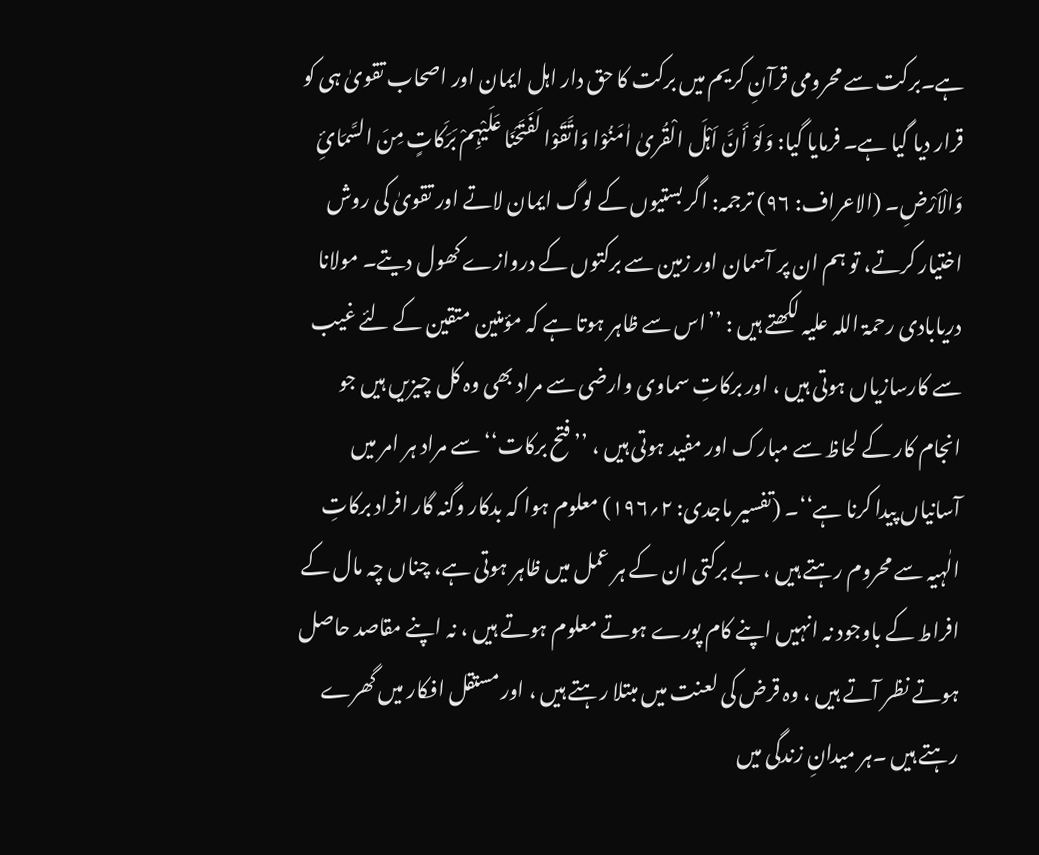ہے۔برکت سے محرومی قرآنِ کریم میں برکت کا حق دار اہل ایمان اور اصحاب تقویٰ ہی کو قرار دیا گیا ہے۔ فرمایا گیا: وَلَوْ أَنَّ اَہْلَ الْقُریٰ اٰمَنُوْا وَاتَّقَوْا لَفَتَحْنَا عَلَیْہِمْ بَرَکَاتٍ مِنَ السَّمَائِ وَالْاَرْضِ۔ (الاعراف: ۹۶) ترجمہ: اگر بستیوں کے لوگ ایمان لاتے اور تقویٰ کی روش اختیار کرتے، تو ہم ان پر آسمان اور زمین سے برکتوں کے دروازے کھول دیتے۔ مولانا دریابادی رحمۃ اللہ علیہ لکھتے ہیں : ’’اس سے ظاہر ہوتا ہے کہ مؤمنین متقین کے لئے غیب سے کارسازیاں ہوتی ہیں ، اور برکاتِ سماوی وارضی سے مراد بھی وہ کل چیزیں ہیں جو انجام کار کے لحاظ سے مبارک اور مفید ہوتی ہیں ، ’’فتح برکات‘‘ سے مراد ہر امر میں آسانیاں پیدا کرنا ہے‘‘۔ (تفسیر ماجدی: ۲؍۱۹۶) معلوم ہوا کہ بدکار وگنہ گار افراد برکاتِ الٰہیہ سے محروم رہتے ہیں ، بے برکتی ان کے ہر عمل میں ظاہر ہوتی ہے، چناں چہ مال کے افراط کے باوجود نہ انہیں اپنے کام پورے ہوتے معلوم ہوتے ہیں ، نہ اپنے مقاصد حاصل ہوتے نظر آتے ہیں ، وہ قرض کی لعنت میں مبتلا رہتے ہیں ، اور مستقل افکار میں گھرے رہتے ہیں ۔ہر میدانِ زندگی میں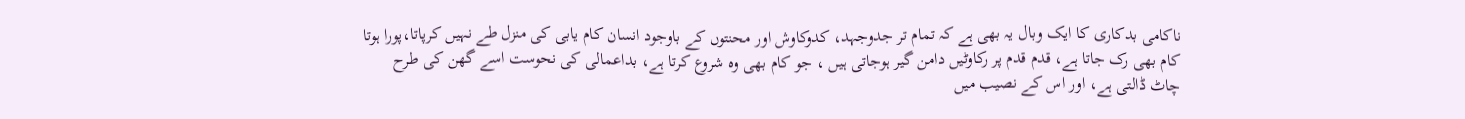ناکامی بدکاری کا ایک وبال یہ بھی ہے کہ تمام تر جدوجہد، کدوکاوش اور محنتوں کے باوجود انسان کام یابی کی منزل طے نہیں کرپاتا،پورا ہوتا کام بھی رک جاتا ہے، قدم قدم پر رکاوٹیں دامن گیر ہوجاتی ہیں ، جو کام بھی وہ شروع کرتا ہے، بداعمالی کی نحوست اسے گھن کی طرح چاٹ ڈالتی ہے، اور اس کے نصیب میں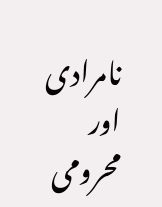نامرادی اور محرومی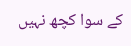کے سوا کچھ نہیں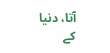آتا، دنیا کے